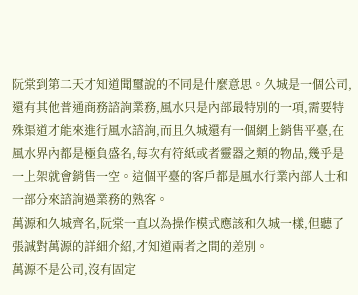阮棠到第二天才知道聞璽說的不同是什麼意思。久城是一個公司,還有其他普通商務諮詢業務,風水只是內部最特別的一項,需要特殊渠道才能來進行風水諮詢,而且久城還有一個網上銷售平臺,在風水界內都是極負盛名,每次有符紙或者靈器之類的物品,幾乎是一上架就會銷售一空。這個平臺的客戶都是風水行業內部人士和一部分來諮詢過業務的熟客。
萬源和久城齊名,阮棠一直以為操作模式應該和久城一樣,但聽了張誠對萬源的詳細介紹,才知道兩者之間的差別。
萬源不是公司,沒有固定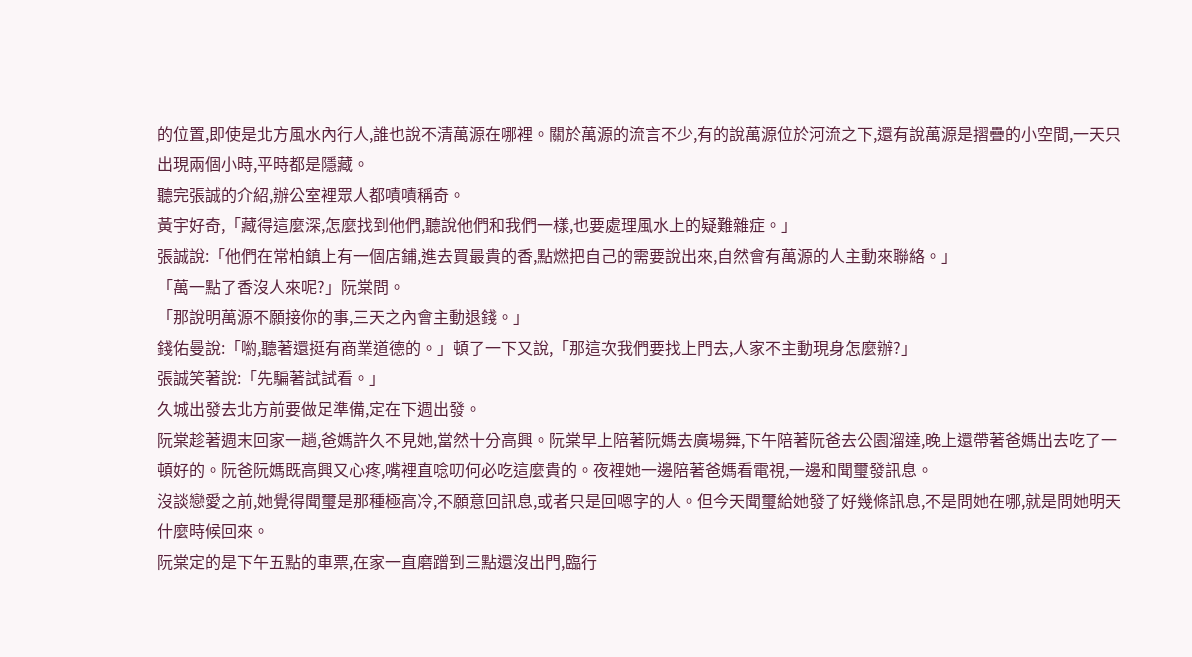的位置,即使是北方風水內行人,誰也說不清萬源在哪裡。關於萬源的流言不少,有的說萬源位於河流之下,還有說萬源是摺疊的小空間,一天只出現兩個小時,平時都是隱藏。
聽完張誠的介紹,辦公室裡眾人都嘖嘖稱奇。
黃宇好奇,「藏得這麼深,怎麼找到他們,聽說他們和我們一樣,也要處理風水上的疑難雜症。」
張誠說:「他們在常柏鎮上有一個店鋪,進去買最貴的香,點燃把自己的需要說出來,自然會有萬源的人主動來聯絡。」
「萬一點了香沒人來呢?」阮棠問。
「那說明萬源不願接你的事,三天之內會主動退錢。」
錢佑曼說:「喲,聽著還挺有商業道德的。」頓了一下又說,「那這次我們要找上門去,人家不主動現身怎麼辦?」
張誠笑著說:「先騙著試試看。」
久城出發去北方前要做足準備,定在下週出發。
阮棠趁著週末回家一趟,爸媽許久不見她,當然十分高興。阮棠早上陪著阮媽去廣場舞,下午陪著阮爸去公園溜達,晚上還帶著爸媽出去吃了一頓好的。阮爸阮媽既高興又心疼,嘴裡直唸叨何必吃這麼貴的。夜裡她一邊陪著爸媽看電視,一邊和聞璽發訊息。
沒談戀愛之前,她覺得聞璽是那種極高冷,不願意回訊息,或者只是回嗯字的人。但今天聞璽給她發了好幾條訊息,不是問她在哪,就是問她明天什麼時候回來。
阮棠定的是下午五點的車票,在家一直磨蹭到三點還沒出門,臨行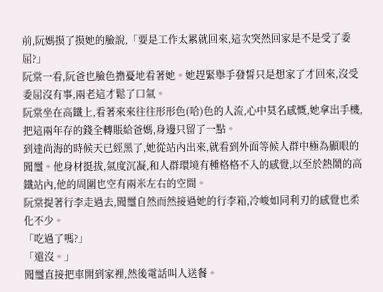前,阮媽摸了摸她的臉說,「要是工作太累就回來,這次突然回家是不是受了委屈?」
阮棠一看,阮爸也臉色擔憂地看著她。她趕緊舉手發誓只是想家了才回來,沒受委屈沒有事,兩老這才鬆了口氣。
阮棠坐在高鐵上,看著來來往往形形色(哈)色的人流,心中莫名感慨,她拿出手機,把這兩年存的錢全轉賬給爸媽,身邊只留了一點。
到達尚海的時候天已經黑了,她從站內出來,就看到外面等候人群中極為顯眼的聞璽。他身材挺拔,氣度沉凝,和人群環境有種格格不入的感覺,以至於熱鬧的高鐵站內,他的周圍也空有兩米左右的空間。
阮棠提著行李走過去,聞璽自然而然接過她的行李箱,冷峻如同利刃的感覺也柔化不少。
「吃過了嗎?」
「還沒。」
聞璽直接把車開到家裡,然後電話叫人送餐。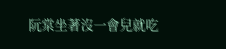阮棠坐著沒一會兒就吃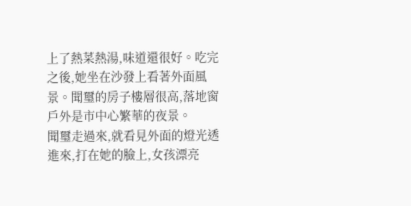上了熱菜熱湯,味道還很好。吃完之後,她坐在沙發上看著外面風景。聞璽的房子樓層很高,落地窗戶外是市中心繁華的夜景。
聞璽走過來,就看見外面的燈光透進來,打在她的臉上,女孩漂亮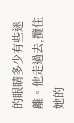的眼睛多少有些迷離。他走過去,攬住她的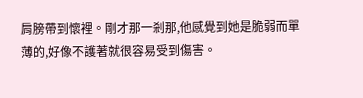肩膀帶到懷裡。剛才那一剎那,他感覺到她是脆弱而單薄的,好像不護著就很容易受到傷害。